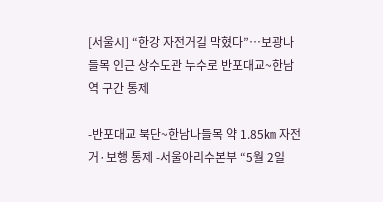[서울시] “한강 자전거길 막혔다”…보광나들목 인근 상수도관 누수로 반포대교~한남역 구간 통제

-반포대교 북단~한남나들목 약 1.85㎞ 자전거·보행 통제 -서울아리수본부 “5월 2일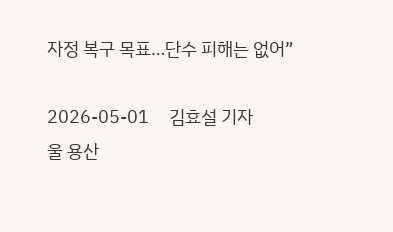자정 복구 목표…단수 피해는 없어”

2026-05-01     김효설 기자
울 용산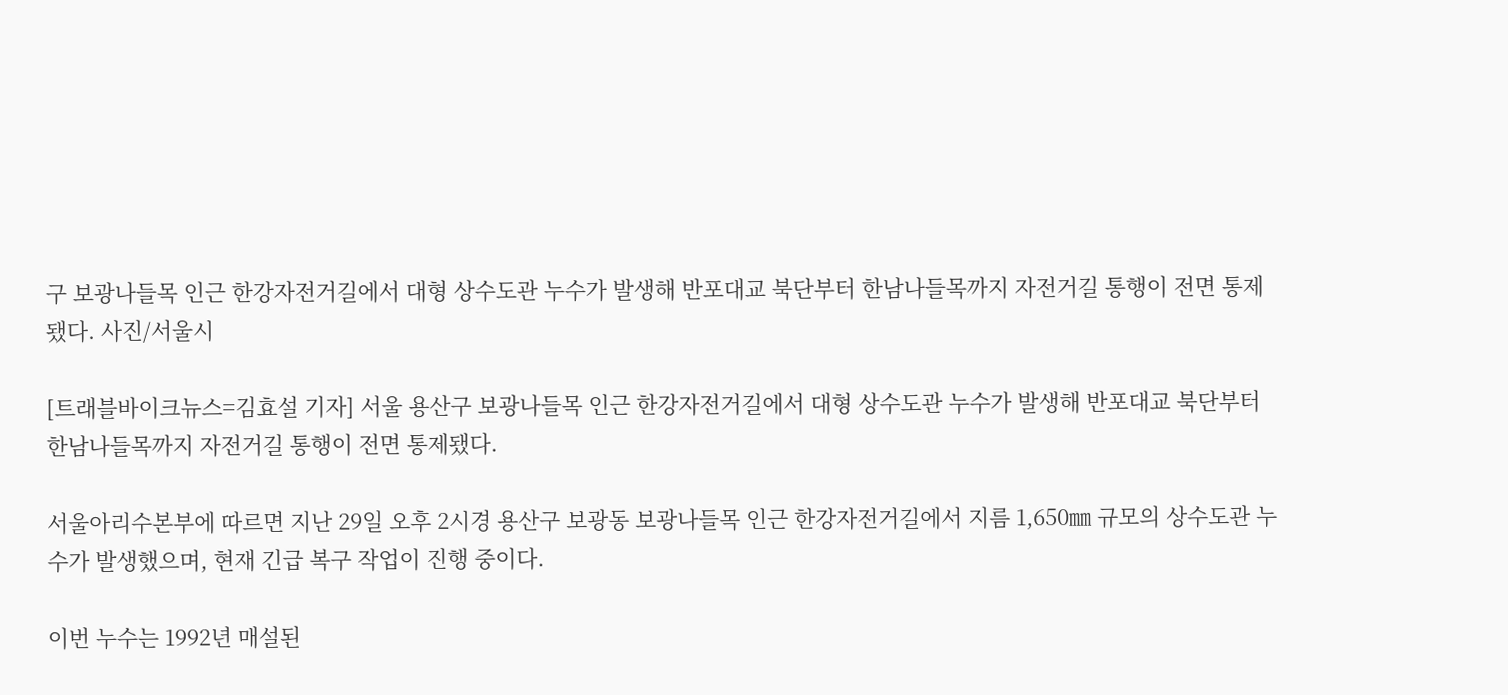구 보광나들목 인근 한강자전거길에서 대형 상수도관 누수가 발생해 반포대교 북단부터 한남나들목까지 자전거길 통행이 전면 통제됐다. 사진/서울시

[트래블바이크뉴스=김효설 기자] 서울 용산구 보광나들목 인근 한강자전거길에서 대형 상수도관 누수가 발생해 반포대교 북단부터 한남나들목까지 자전거길 통행이 전면 통제됐다.

서울아리수본부에 따르면 지난 29일 오후 2시경 용산구 보광동 보광나들목 인근 한강자전거길에서 지름 1,650㎜ 규모의 상수도관 누수가 발생했으며, 현재 긴급 복구 작업이 진행 중이다.

이번 누수는 1992년 매설된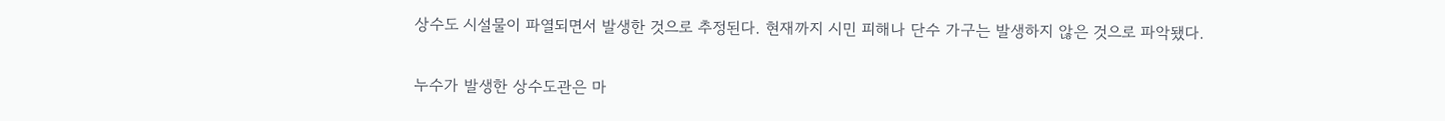상수도 시설물이 파열되면서 발생한 것으로 추정된다. 현재까지 시민 피해나 단수 가구는 발생하지 않은 것으로 파악됐다.

누수가 발생한 상수도관은 마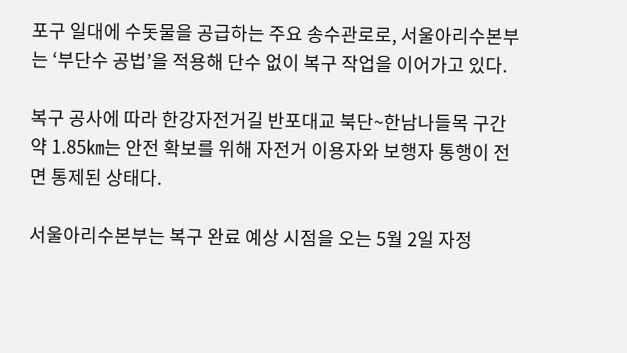포구 일대에 수돗물을 공급하는 주요 송수관로로, 서울아리수본부는 ‘부단수 공법’을 적용해 단수 없이 복구 작업을 이어가고 있다.

복구 공사에 따라 한강자전거길 반포대교 북단~한남나들목 구간 약 1.85㎞는 안전 확보를 위해 자전거 이용자와 보행자 통행이 전면 통제된 상태다.

서울아리수본부는 복구 완료 예상 시점을 오는 5월 2일 자정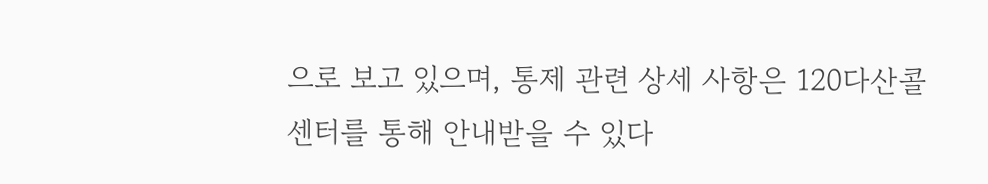으로 보고 있으며, 통제 관련 상세 사항은 120다산콜센터를 통해 안내받을 수 있다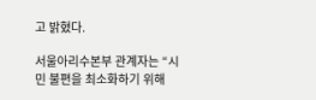고 밝혔다.

서울아리수본부 관계자는 “시민 불편을 최소화하기 위해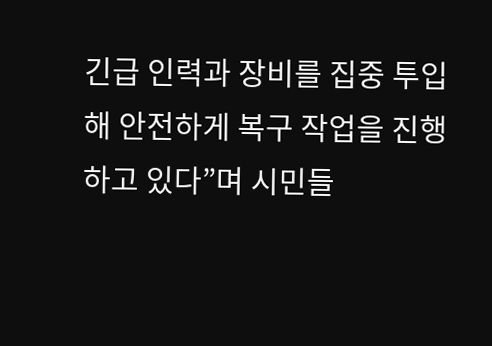긴급 인력과 장비를 집중 투입해 안전하게 복구 작업을 진행하고 있다”며 시민들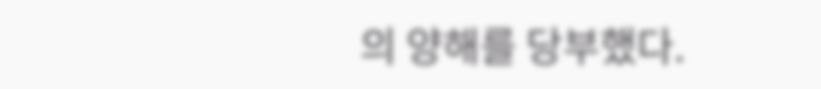의 양해를 당부했다.